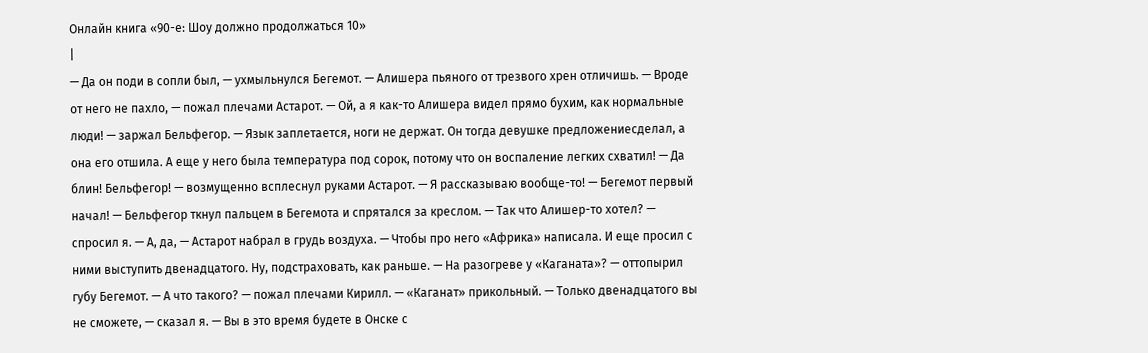Онлайн книга «90-е: Шоу должно продолжаться 10»
|
— Да он поди в сопли был, — ухмыльнулся Бегемот. — Алишера пьяного от трезвого хрен отличишь. — Вроде от него не пахло, — пожал плечами Астарот. — Ой, а я как-то Алишера видел прямо бухим, как нормальные люди! — заржал Бельфегор. — Язык заплетается, ноги не держат. Он тогда девушке предложениесделал, а она его отшила. А еще у него была температура под сорок, потому что он воспаление легких схватил! — Да блин! Бельфегор! — возмущенно всплеснул руками Астарот. — Я рассказываю вообще-то! — Бегемот первый начал! — Бельфегор ткнул пальцем в Бегемота и спрятался за креслом. — Так что Алишер-то хотел? — спросил я. — А, да, — Астарот набрал в грудь воздуха. — Чтобы про него «Африка» написала. И еще просил с ними выступить двенадцатого. Ну, подстраховать, как раньше. — На разогреве у «Каганата»? — оттопырил губу Бегемот. — А что такого? — пожал плечами Кирилл. — «Каганат» прикольный. — Только двенадцатого вы не сможете, — сказал я. — Вы в это время будете в Онске с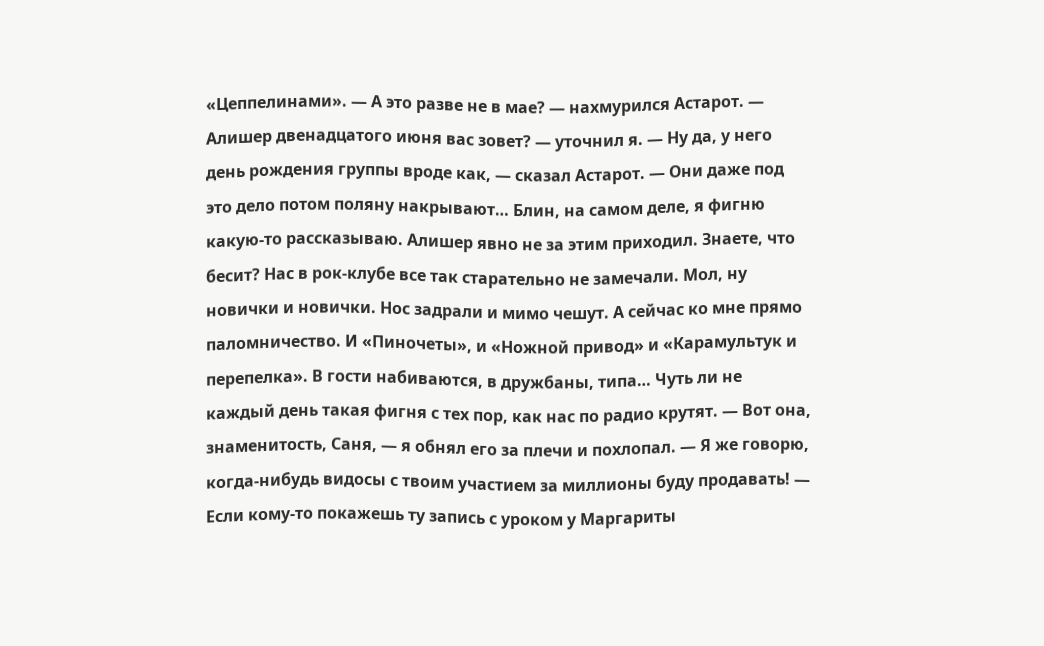«Цеппелинами». — А это разве не в мае? — нахмурился Астарот. — Алишер двенадцатого июня вас зовет? — уточнил я. — Ну да, у него день рождения группы вроде как, — сказал Астарот. — Они даже под это дело потом поляну накрывают… Блин, на самом деле, я фигню какую-то рассказываю. Алишер явно не за этим приходил. Знаете, что бесит? Нас в рок-клубе все так старательно не замечали. Мол, ну новички и новички. Нос задрали и мимо чешут. А сейчас ко мне прямо паломничество. И «Пиночеты», и «Ножной привод» и «Карамультук и перепелка». В гости набиваются, в дружбаны, типа… Чуть ли не каждый день такая фигня с тех пор, как нас по радио крутят. — Вот она, знаменитость, Саня, — я обнял его за плечи и похлопал. — Я же говорю, когда-нибудь видосы с твоим участием за миллионы буду продавать! — Если кому-то покажешь ту запись с уроком у Маргариты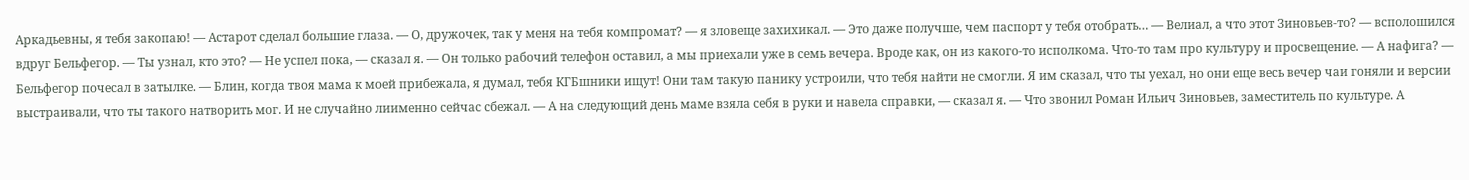Аркадьевны, я тебя закопаю! — Астарот сделал большие глаза. — О, дружочек, так у меня на тебя компромат? — я зловеще захихикал. — Это даже получше, чем паспорт у тебя отобрать… — Велиал, а что этот Зиновьев-то? — всполошился вдруг Бельфегор. — Ты узнал, кто это? — Не успел пока, — сказал я. — Он только рабочий телефон оставил, а мы приехали уже в семь вечера. Вроде как, он из какого-то исполкома. Что-то там про культуру и просвещение. — А нафига? — Бельфегор почесал в затылке. — Блин, когда твоя мама к моей прибежала, я думал, тебя КГБшники ищут! Они там такую панику устроили, что тебя найти не смогли. Я им сказал, что ты уехал, но они еще весь вечер чаи гоняли и версии выстраивали, что ты такого натворить мог. И не случайно лиименно сейчас сбежал. — А на следующий день маме взяла себя в руки и навела справки, — сказал я. — Что звонил Роман Ильич Зиновьев, заместитель по культуре. А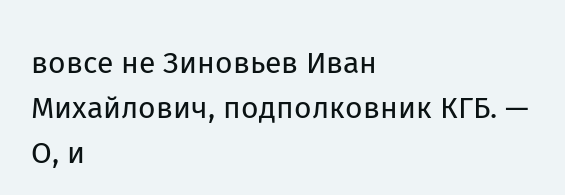вовсе не Зиновьев Иван Михайлович, подполковник КГБ. — О, и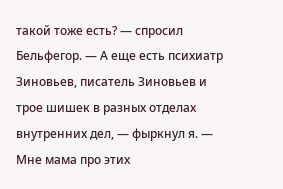такой тоже есть? — спросил Бельфегор. — А еще есть психиатр Зиновьев, писатель Зиновьев и трое шишек в разных отделах внутренних дел, — фыркнул я. — Мне мама про этих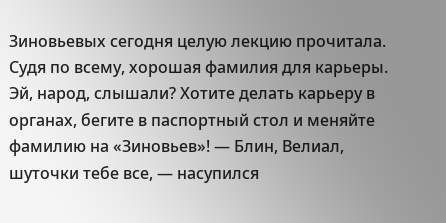Зиновьевых сегодня целую лекцию прочитала. Судя по всему, хорошая фамилия для карьеры. Эй, народ, слышали? Хотите делать карьеру в органах, бегите в паспортный стол и меняйте фамилию на «Зиновьев»! — Блин, Велиал, шуточки тебе все, — насупился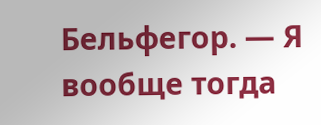Бельфегор. — Я вообще тогда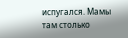испугался. Мамы там столько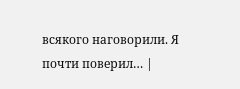всякого наговорили. Я почти поверил… |